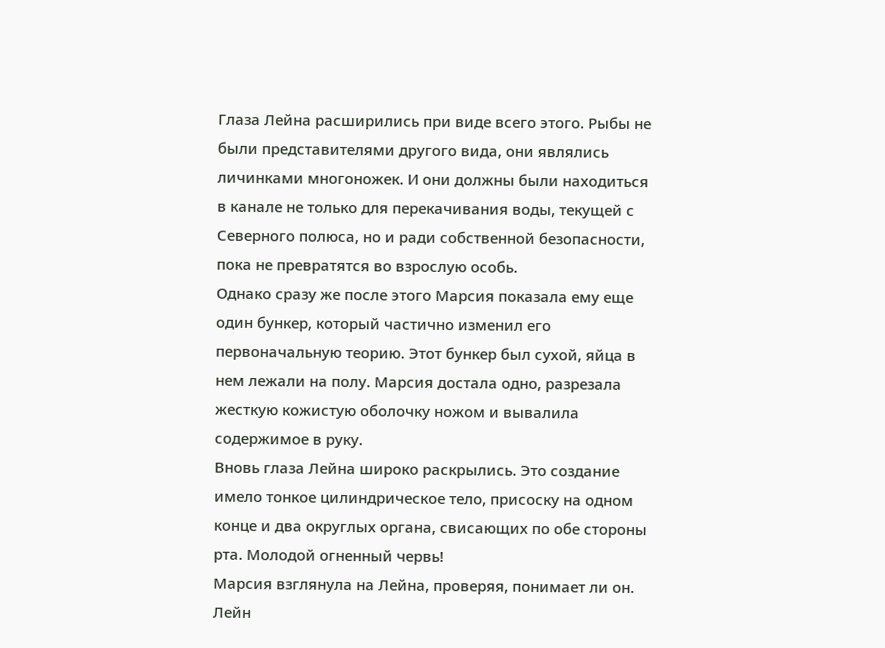Глаза Лейна расширились при виде всего этого. Рыбы не были представителями другого вида, они являлись личинками многоножек. И они должны были находиться в канале не только для перекачивания воды, текущей с Северного полюса, но и ради собственной безопасности, пока не превратятся во взрослую особь.
Однако сразу же после этого Марсия показала ему еще один бункер, который частично изменил его первоначальную теорию. Этот бункер был сухой, яйца в нем лежали на полу. Марсия достала одно, разрезала жесткую кожистую оболочку ножом и вывалила содержимое в руку.
Вновь глаза Лейна широко раскрылись. Это создание имело тонкое цилиндрическое тело, присоску на одном конце и два округлых органа, свисающих по обе стороны рта. Молодой огненный червь!
Марсия взглянула на Лейна, проверяя, понимает ли он. Лейн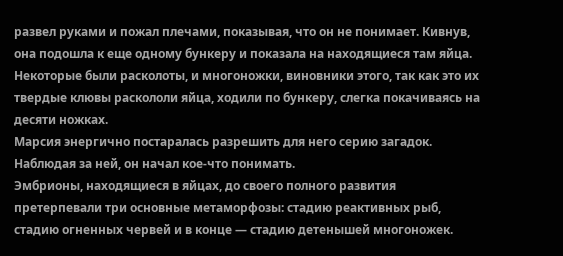развел руками и пожал плечами, показывая, что он не понимает. Кивнув, она подошла к еще одному бункеру и показала на находящиеся там яйца. Некоторые были расколоты, и многоножки, виновники этого, так как это их твердые клювы раскололи яйца, ходили по бункеру, слегка покачиваясь на десяти ножках.
Марсия энергично постаралась разрешить для него серию загадок. Наблюдая за ней, он начал кое-что понимать.
Эмбрионы, находящиеся в яйцах, до своего полного развития претерпевали три основные метаморфозы: стадию реактивных рыб, стадию огненных червей и в конце — стадию детенышей многоножек.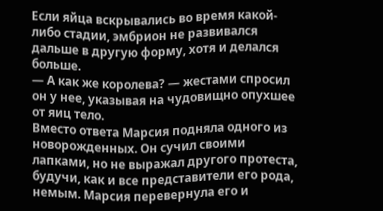Если яйца вскрывались во время какой-либо стадии, эмбрион не развивался дальше в другую форму, хотя и делался больше.
— А как же королева? — жестами спросил он у нее, указывая на чудовищно опухшее от яиц тело.
Вместо ответа Марсия подняла одного из новорожденных. Он сучил своими лапками, но не выражал другого протеста, будучи, как и все представители его рода, немым. Марсия перевернула его и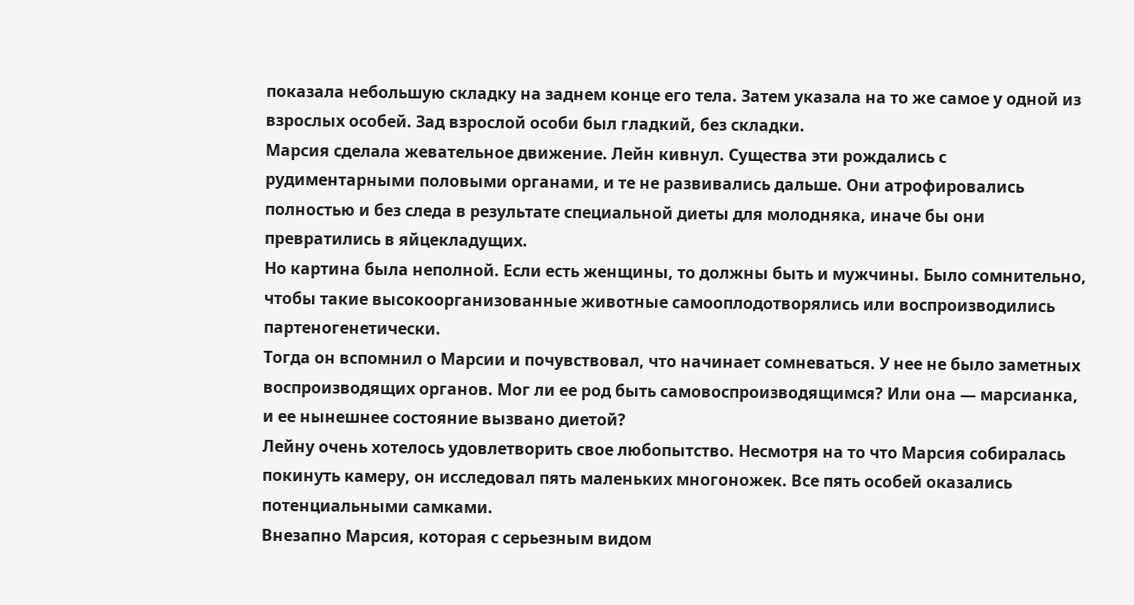показала небольшую складку на заднем конце его тела. Затем указала на то же самое у одной из взрослых особей. Зад взрослой особи был гладкий, без складки.
Марсия сделала жевательное движение. Лейн кивнул. Существа эти рождались с рудиментарными половыми органами, и те не развивались дальше. Они атрофировались полностью и без следа в результате специальной диеты для молодняка, иначе бы они превратились в яйцекладущих.
Но картина была неполной. Если есть женщины, то должны быть и мужчины. Было сомнительно, чтобы такие высокоорганизованные животные самооплодотворялись или воспроизводились партеногенетически.
Тогда он вспомнил о Марсии и почувствовал, что начинает сомневаться. У нее не было заметных воспроизводящих органов. Мог ли ее род быть самовоспроизводящимся? Или она — марсианка, и ее нынешнее состояние вызвано диетой?
Лейну очень хотелось удовлетворить свое любопытство. Несмотря на то что Марсия собиралась покинуть камеру, он исследовал пять маленьких многоножек. Все пять особей оказались потенциальными самками.
Внезапно Марсия, которая с серьезным видом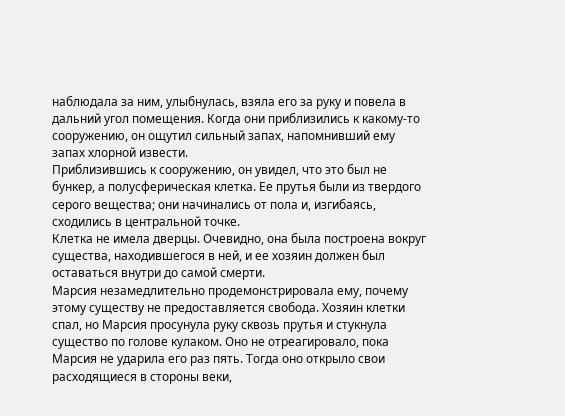наблюдала за ним, улыбнулась, взяла его за руку и повела в дальний угол помещения. Когда они приблизились к какому-то сооружению, он ощутил сильный запах, напомнивший ему запах хлорной извести.
Приблизившись к сооружению, он увидел, что это был не бункер, а полусферическая клетка. Ее прутья были из твердого серого вещества; они начинались от пола и, изгибаясь, сходились в центральной точке.
Клетка не имела дверцы. Очевидно, она была построена вокруг существа, находившегося в ней, и ее хозяин должен был оставаться внутри до самой смерти.
Марсия незамедлительно продемонстрировала ему, почему этому существу не предоставляется свобода. Хозяин клетки спал, но Марсия просунула руку сквозь прутья и стукнула существо по голове кулаком. Оно не отреагировало, пока Марсия не ударила его раз пять. Тогда оно открыло свои расходящиеся в стороны веки,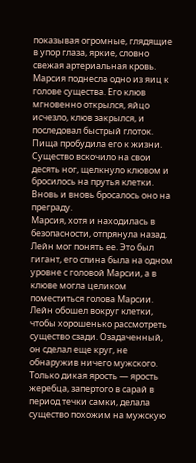показывая огромные, глядящие в упор глаза, яркие, словно свежая артериальная кровь.
Марсия поднесла одно из яиц к голове существа. Его клюв мгновенно открылся, яйцо исчезло, клюв закрылся, и последовал быстрый глоток.
Пища пробудила его к жизни. Существо вскочило на свои десять ног, щелкнуло клювом и бросилось на прутья клетки. Вновь и вновь бросалось оно на преграду.
Марсия, хотя и находилась в безопасности, отпрянула назад. Лейн мог понять ее. Это был гигант, его спина была на одном уровне с головой Марсии, а в клюве могла целиком поместиться голова Марсии.
Лейн обошел вокруг клетки, чтобы хорошенько рассмотреть существо сзади. Озадаченный, он сделал еще круг, не обнаружив ничего мужского. Только дикая ярость — ярость жеребца, запертого в сарай в период течки самки, делала существо похожим на мужскую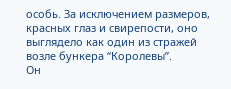особь. За исключением размеров, красных глаз и свирепости, оно выглядело как один из стражей возле бункера “Королевы”.
Он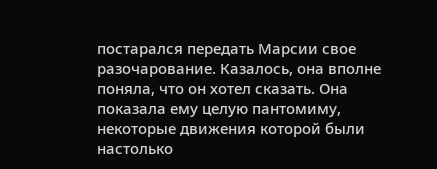постарался передать Марсии свое разочарование. Казалось, она вполне поняла, что он хотел сказать. Она показала ему целую пантомиму, некоторые движения которой были настолько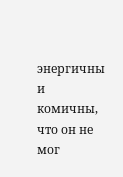энергичны и комичны, что он не мог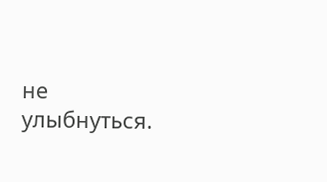не улыбнуться.